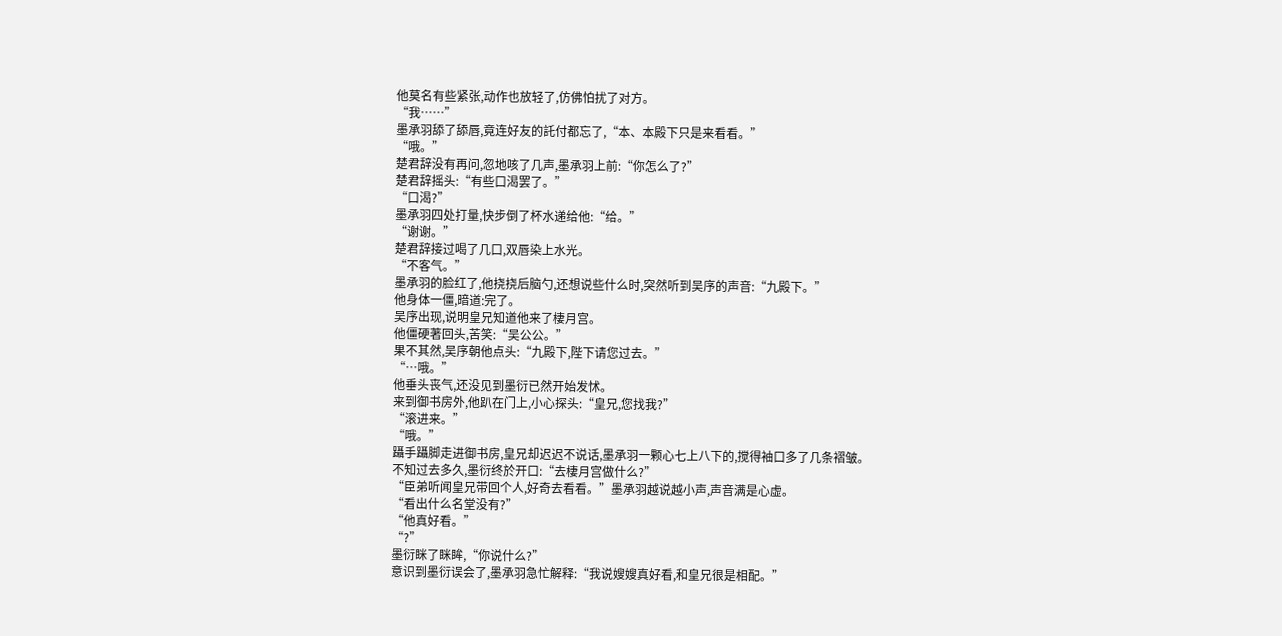他莫名有些紧张,动作也放轻了,仿佛怕扰了对方。
“我……”
墨承羽舔了舔唇,竟连好友的託付都忘了,“本、本殿下只是来看看。”
“哦。”
楚君辞没有再问,忽地咳了几声,墨承羽上前:“你怎么了?”
楚君辞摇头:“有些口渴罢了。”
“口渴?”
墨承羽四处打量,快步倒了杯水递给他:“给。”
“谢谢。”
楚君辞接过喝了几口,双唇染上水光。
“不客气。”
墨承羽的脸红了,他挠挠后脑勺,还想说些什么时,突然听到吴序的声音:“九殿下。”
他身体一僵,暗道:完了。
吴序出现,说明皇兄知道他来了棲月宫。
他僵硬著回头,苦笑:“吴公公。”
果不其然,吴序朝他点头:“九殿下,陛下请您过去。”
“…哦。”
他垂头丧气,还没见到墨衍已然开始发怵。
来到御书房外,他趴在门上,小心探头:“皇兄,您找我?”
“滚进来。”
“哦。”
躡手躡脚走进御书房,皇兄却迟迟不说话,墨承羽一颗心七上八下的,搅得袖口多了几条褶皱。
不知过去多久,墨衍终於开口:“去棲月宫做什么?”
“臣弟听闻皇兄带回个人,好奇去看看。”墨承羽越说越小声,声音满是心虚。
“看出什么名堂没有?”
“他真好看。”
“?”
墨衍眯了眯眸,“你说什么?”
意识到墨衍误会了,墨承羽急忙解释:“我说嫂嫂真好看,和皇兄很是相配。”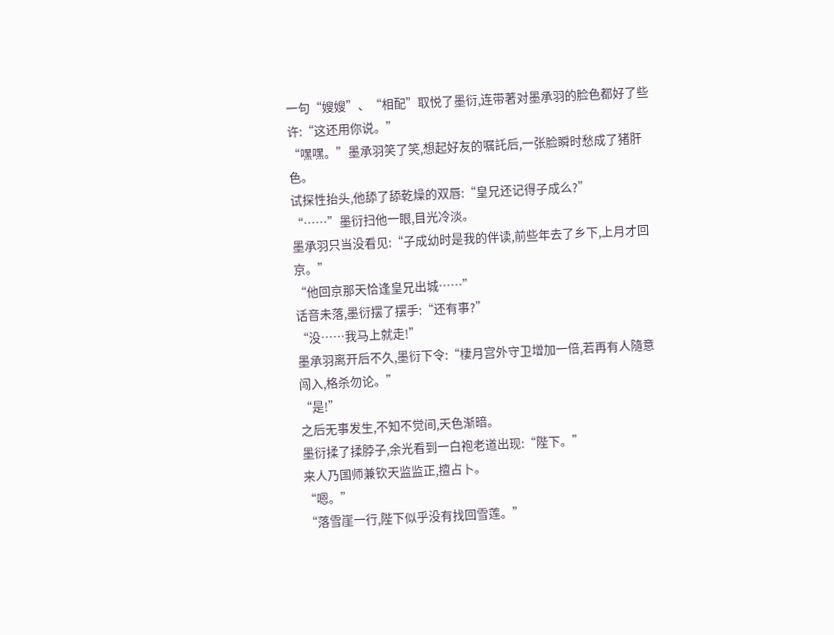一句“嫂嫂”、“相配”取悦了墨衍,连带著对墨承羽的脸色都好了些许:“这还用你说。”
“嘿嘿。”墨承羽笑了笑,想起好友的嘱託后,一张脸瞬时愁成了猪肝色。
试探性抬头,他舔了舔乾燥的双唇:“皇兄还记得子成么?”
“……”墨衍扫他一眼,目光冷淡。
墨承羽只当没看见:“子成幼时是我的伴读,前些年去了乡下,上月才回京。”
“他回京那天恰逢皇兄出城……”
话音未落,墨衍摆了摆手:“还有事?”
“没……我马上就走!”
墨承羽离开后不久,墨衍下令:“棲月宫外守卫增加一倍,若再有人隨意闯入,格杀勿论。”
“是!”
之后无事发生,不知不觉间,天色渐暗。
墨衍揉了揉脖子,余光看到一白袍老道出现:“陛下。”
来人乃国师兼钦天监监正,擅占卜。
“嗯。”
“落雪崖一行,陛下似乎没有找回雪莲。”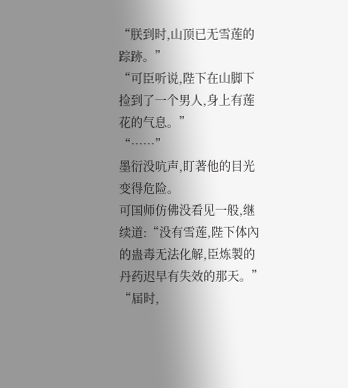“朕到时,山顶已无雪莲的踪跡。”
“可臣听说,陛下在山脚下捡到了一个男人,身上有莲花的气息。”
“……”
墨衍没吭声,盯著他的目光变得危险。
可国师仿佛没看见一般,继续道:“没有雪莲,陛下体內的蛊毒无法化解,臣炼製的丹药迟早有失效的那天。”
“届时,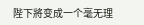陛下將变成一个毫无理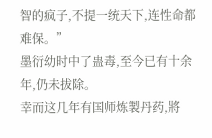智的疯子,不提一统天下,连性命都难保。”
墨衍幼时中了蛊毒,至今已有十余年,仍未拔除。
幸而这几年有国师炼製丹药,將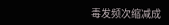毒发频次缩减成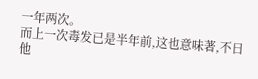一年两次。
而上一次毒发已是半年前,这也意味著,不日他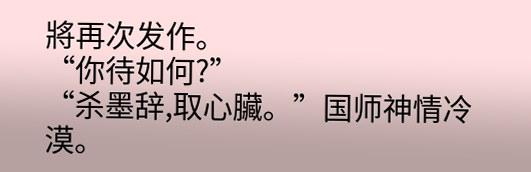將再次发作。
“你待如何?”
“杀墨辞,取心臟。”国师神情冷漠。